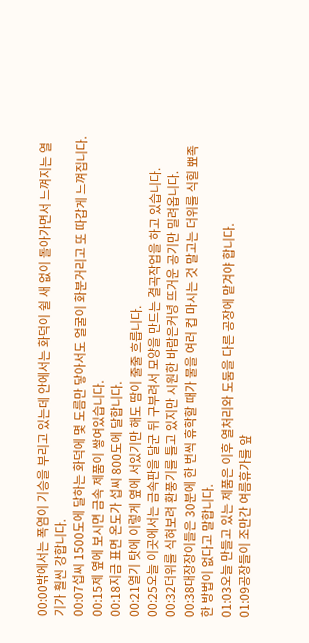00:00밖에서는 폭염이 기승을 부리고 있는데 안에서는 화덕이 쉴 새 없이 돌아가면서 느껴지는 열기가 훨씬 강합니다.
00:07섭씨 1500도에 달하는 화덕에 몇 도름만 닿아서도 얼굴이 화분거리고 또 따갑게 느껴집니다.
00:15제 옆에 보시면 금속 제품이 쌓여있습니다.
00:18지금 표면 온도가 섭씨 800도에 달합니다.
00:21열기 탓에 이렇게 옆에 서있기만 해도 땀이 줄줄 흐릅니다.
00:25오늘 이곳에서는 금속판을 달군 뒤 구부려서 모양을 만드는 결곡작업을 하고 있습니다.
00:32더위를 식혀보려 환풍기를 틀고 있지만 시원한 바람은커녕 뜨거운 공기만 밀려옵니다.
00:38대장장이들은 30분에 한 번씩 휴학할 때가 물을 여러 컵 마시는 것 말고는 더위를 식힐 뾰족한 방법이 없다고 말합니다.
01:03오늘 만들고 있는 제품은 이후 열처리와 도둠을 다른 공장에 맡겨야 합니다.
01:09공장들이 조만간 여름휴가를 앞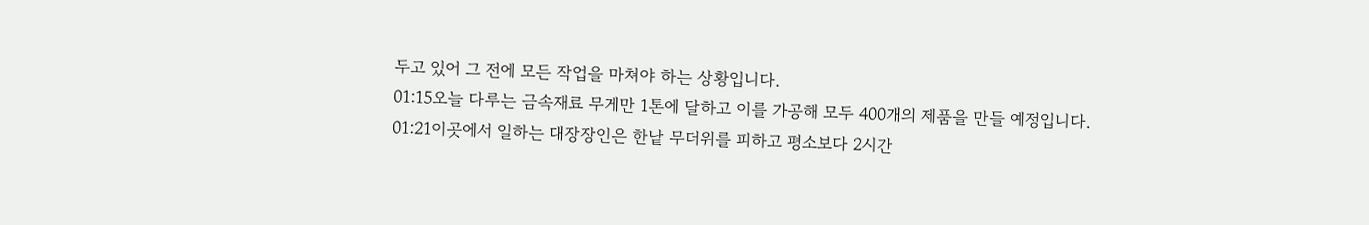두고 있어 그 전에 모든 작업을 마쳐야 하는 상황입니다.
01:15오늘 다루는 금속재료 무게만 1톤에 달하고 이를 가공해 모두 400개의 제품을 만들 예정입니다.
01:21이곳에서 일하는 대장장인은 한낱 무더위를 피하고 평소보다 2시간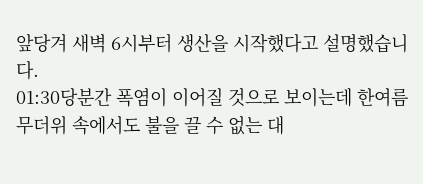앞당겨 새벽 6시부터 생산을 시작했다고 설명했습니다.
01:30당분간 폭염이 이어질 것으로 보이는데 한여름 무더위 속에서도 불을 끌 수 없는 대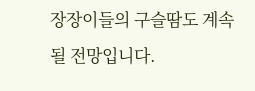장장이들의 구슬땀도 계속될 전망입니다.